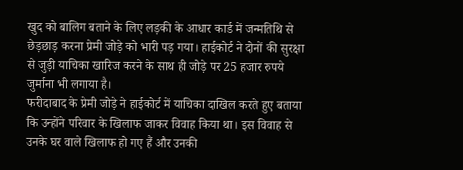खुद को बालिग बताने के लिए लड़की के आधार कार्ड में जन्मतिथि से छेड़छाड़ करना प्रेमी जोड़े को भारी पड़ गया। हाईकोर्ट ने दोनों की सुरक्षा से जुड़ी याचिका खारिज करने के साथ ही जोड़े पर 25 हजार रुपये जुर्माना भी लगाया है।
फरीदाबाद के प्रेमी जोड़े ने हाईकोर्ट में याचिका दाखिल करते हुए बताया कि उन्होंने परिवार के खिलाफ जाकर विवाह किया था। इस विवाह से उनके घर वाले खिलाफ हो गए हैं और उनकी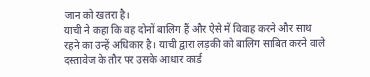जान को खतरा है।
याची ने कहा कि वह दोनों बालिग हैं और ऐसे में विवाह करने और साथ रहने का उन्हें अधिकार है। याची द्वारा लड़की को बालिग साबित करने वाले दस्तावेज के तौर पर उसके आधार कार्ड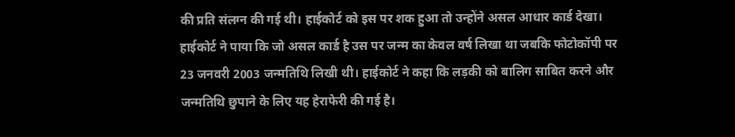की प्रति संलग्न की गई थी। हाईकोर्ट को इस पर शक हुआ तो उन्होंने असल आधार कार्ड देखा।
हाईकोर्ट ने पाया कि जो असल कार्ड है उस पर जन्म का केवल वर्ष लिखा था जबकि फोटोकॉपी पर 23 जनवरी 2003 जन्मतिथि लिखी थी। हाईकोर्ट ने कहा कि लड़की को बालिग साबित करने और जन्मतिथि छुपाने के लिए यह हेराफेरी की गई है।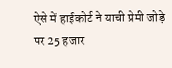ऐसे में हाईकोर्ट ने याची प्रेमी जोड़े पर 25 हजार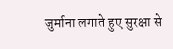जुर्माना लगाते हुए सुरक्षा से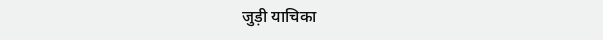जुड़ी याचिका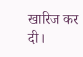खारिज कर दी।